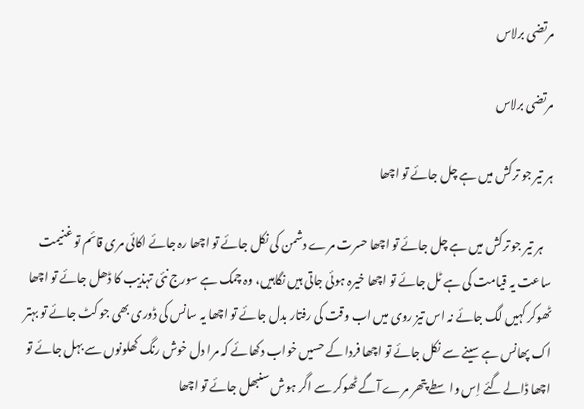مرتضی برلاس

مرتضی برلاس

ہر تیر جو ترکش میں ہے چل جائے تو اچھا

    ہر تیر جو ترکش میں ہے چل جائے تو اچھا حسرت مرے دشمن کی نکل جائے تو اچھا رہ جائے اکائی مری قائم تو غنیمت ساعت یہ قیامت کی ہے ٹل جائے تو اچھا خیرہ ہوئی جاتی ہیں نگاہیں، وہ چمک ہے سورج نئی تہذیب کا ڈھل جائے تو اچھا ٹھوکر کہیں لگ جائے نہ اس تیز روی میں اب وقت کی رفتار بدل جائے تو اچھا یہ سانس کی ڈوری بھی جو کٹ جائے تو بہتر اک پھانس ہے سینے سے نکل جائے تو اچھا فردا کے حسیں خواب دکھائے کہ مرا دل خوش رنگ کھلونوں سے بہل جائے تو اچھا ڈالے گئے اِس واسطے پتھر مرے آگے ٹھوکر سے اگر ہوش سنبھل جائے تو اچھا